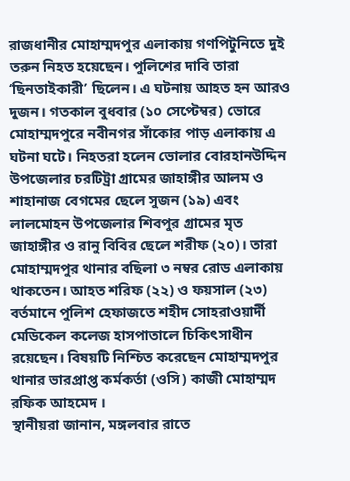রাজধানীর মোহাম্মদপুর এলাকায় গণপিটুনিতে দুই তরুন নিহত হয়েছেন। পুলিশের দাবি তারা ‘ছিনতাইকারী’ ছিলেন। এ ঘটনায় আহত হন আরও দুজন। গতকাল বুধবার (১০ সেপ্টেম্বর) ভোরে মোহাম্মদপুরে নবীনগর সাঁকোর পাড় এলাকায় এ ঘটনা ঘটে। নিহতরা হলেন ভোলার বোরহানউদ্দিন উপজেলার চরটিট্রা গ্রামের জাহাঙ্গীর আলম ও শাহানাজ বেগমের ছেলে সুজন (১৯) এবং লালমোহন উপজেলার শিবপুর গ্রামের মৃত জাহাঙ্গীর ও রানু বিবির ছেলে শরীফ (২০)। তারা মোহাম্মদপুর থানার বছিলা ৩ নম্বর রোড এলাকায় থাকতেন। আহত শরিফ (২২) ও ফয়সাল (২৩) বর্তমানে পুলিশ হেফাজতে শহীদ সোহরাওয়ার্দী মেডিকেল কলেজ হাসপাতালে চিকিৎসাধীন রয়েছেন। বিষয়টি নিশ্চিত করেছেন মোহাম্মদপুর থানার ভারপ্রাপ্ত কর্মকর্তা (ওসি) কাজী মোহাম্মদ রফিক আহমেদ ।
স্থানীয়রা জানান, মঙ্গলবার রাতে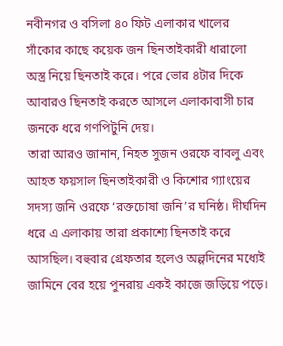নবীনগর ও বসিলা ৪০ ফিট এলাকার খালের সাঁকোর কাছে কয়েক জন ছিনতাইকারী ধারালো অস্ত্র নিয়ে ছিনতাই করে। পরে ভোর ৪টার দিকে আবারও ছিনতাই করতে আসলে এলাকাবাসী চার জনকে ধরে গণপিটুনি দেয়।
তারা আরও জানান, নিহত সুজন ওরফে বাবলু এবং আহত ফয়সাল ছিনতাইকারী ও কিশোর গ্যাংয়ের সদস্য জনি ওরফে ‘রক্তচোষা জনি’র ঘনিষ্ঠ। দীর্ঘদিন ধরে এ এলাকায় তারা প্রকাশ্যে ছিনতাই করে আসছিল। বহুবার গ্রেফতার হলেও অল্পদিনের মধ্যেই জামিনে বের হয়ে পুনরায় একই কাজে জড়িয়ে পড়ে।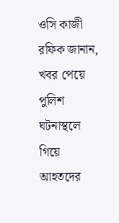ওসি কাজী রফিক জানান, খবর পেয়ে পুলিশ ঘটনাস্থলে গিয়ে আহতদের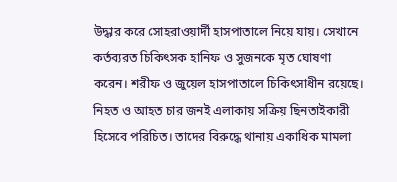উদ্ধার করে সোহরাওয়ার্দী হাসপাতালে নিয়ে যায়। সেখানে কর্তব্যরত চিকিৎসক হানিফ ও সুজনকে মৃত ঘোষণা করেন। শরীফ ও জুয়েল হাসপাতালে চিকিৎসাধীন রয়েছে। নিহত ও আহত চার জনই এলাকায় সক্রিয় ছিনতাইকারী হিসেবে পরিচিত। তাদের বিরুদ্ধে থানায় একাধিক মামলা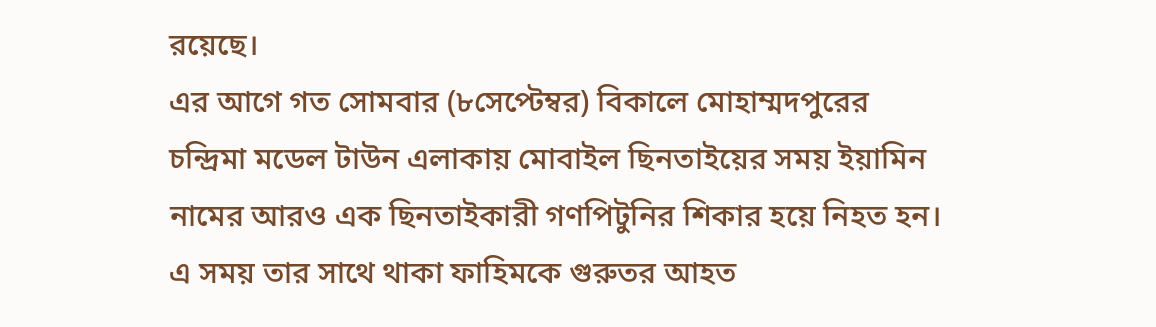রয়েছে।
এর আগে গত সোমবার (৮সেপ্টেম্বর) বিকালে মোহাম্মদপুরের চন্দ্রিমা মডেল টাউন এলাকায় মোবাইল ছিনতাইয়ের সময় ইয়ামিন নামের আরও এক ছিনতাইকারী গণপিটুনির শিকার হয়ে নিহত হন। এ সময় তার সাথে থাকা ফাহিমকে গুরুতর আহত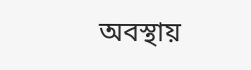অবস্থায়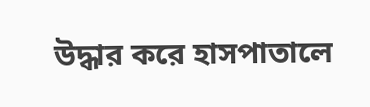উদ্ধার করে হাসপাতালে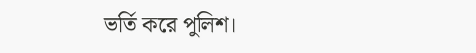ভর্তি করে পুলিশ।